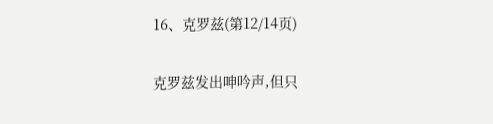16、克罗兹(第12/14页)

克罗兹发出呻吟声,但只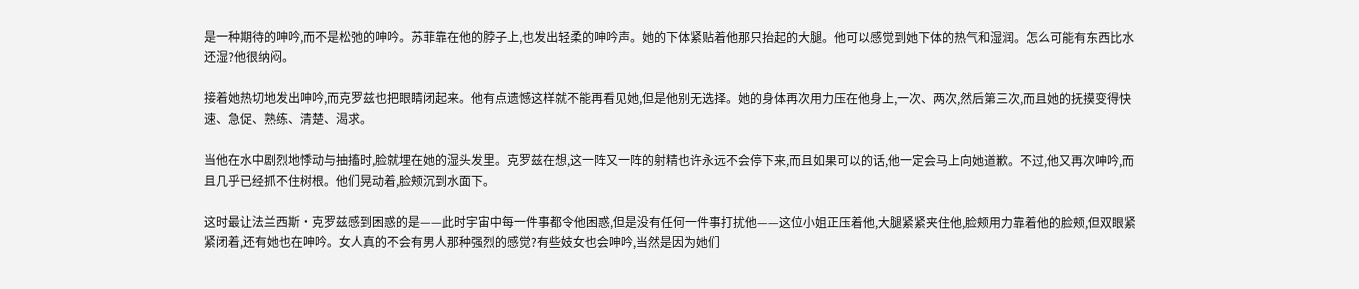是一种期待的呻吟,而不是松弛的呻吟。苏菲靠在他的脖子上,也发出轻柔的呻吟声。她的下体紧贴着他那只抬起的大腿。他可以感觉到她下体的热气和湿润。怎么可能有东西比水还湿?他很纳闷。

接着她热切地发出呻吟,而克罗兹也把眼睛闭起来。他有点遗憾这样就不能再看见她,但是他别无选择。她的身体再次用力压在他身上,一次、两次,然后第三次,而且她的抚摸变得快速、急促、熟练、清楚、渴求。

当他在水中剧烈地悸动与抽搐时,脸就埋在她的湿头发里。克罗兹在想,这一阵又一阵的射精也许永远不会停下来,而且如果可以的话,他一定会马上向她道歉。不过,他又再次呻吟,而且几乎已经抓不住树根。他们晃动着,脸颊沉到水面下。

这时最让法兰西斯·克罗兹感到困惑的是——此时宇宙中每一件事都令他困惑,但是没有任何一件事打扰他——这位小姐正压着他,大腿紧紧夹住他,脸颊用力靠着他的脸颊,但双眼紧紧闭着,还有她也在呻吟。女人真的不会有男人那种强烈的感觉?有些妓女也会呻吟,当然是因为她们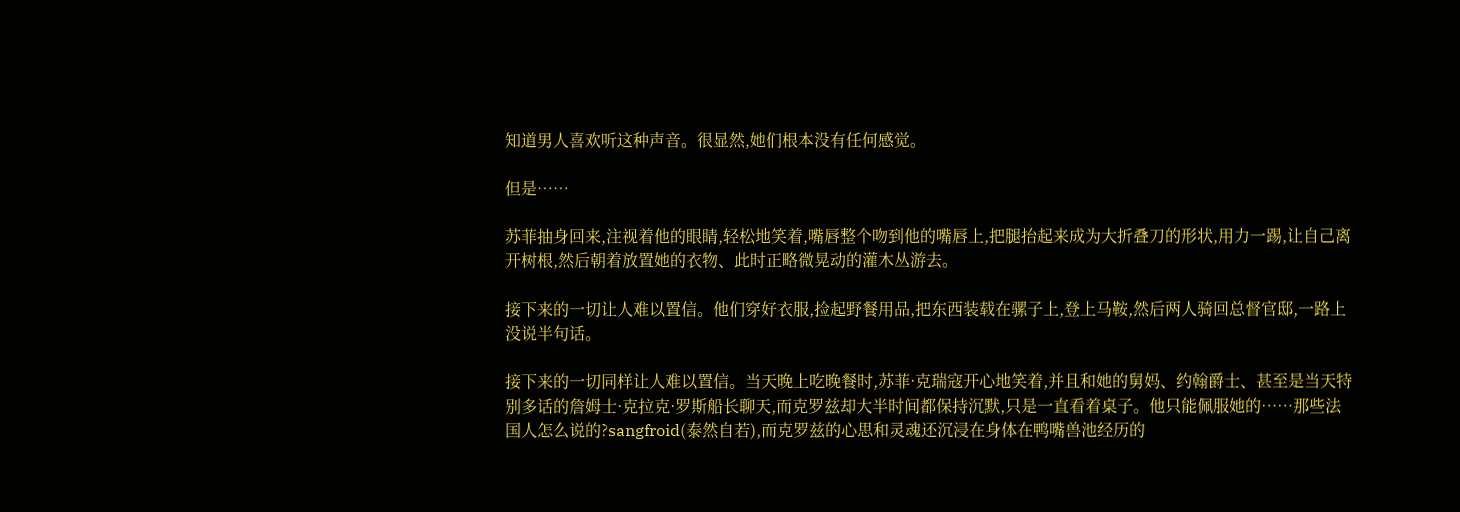知道男人喜欢听这种声音。很显然,她们根本没有任何感觉。

但是……

苏菲抽身回来,注视着他的眼睛,轻松地笑着,嘴唇整个吻到他的嘴唇上,把腿抬起来成为大折叠刀的形状,用力一踢,让自己离开树根,然后朝着放置她的衣物、此时正略微晃动的灌木丛游去。

接下来的一切让人难以置信。他们穿好衣服,捡起野餐用品,把东西装载在骡子上,登上马鞍,然后两人骑回总督官邸,一路上没说半句话。

接下来的一切同样让人难以置信。当天晚上吃晚餐时,苏菲·克瑞寇开心地笑着,并且和她的舅妈、约翰爵士、甚至是当天特别多话的詹姆士·克拉克·罗斯船长聊天,而克罗兹却大半时间都保持沉默,只是一直看着桌子。他只能佩服她的……那些法国人怎么说的?sangfroid(泰然自若),而克罗兹的心思和灵魂还沉浸在身体在鸭嘴兽池经历的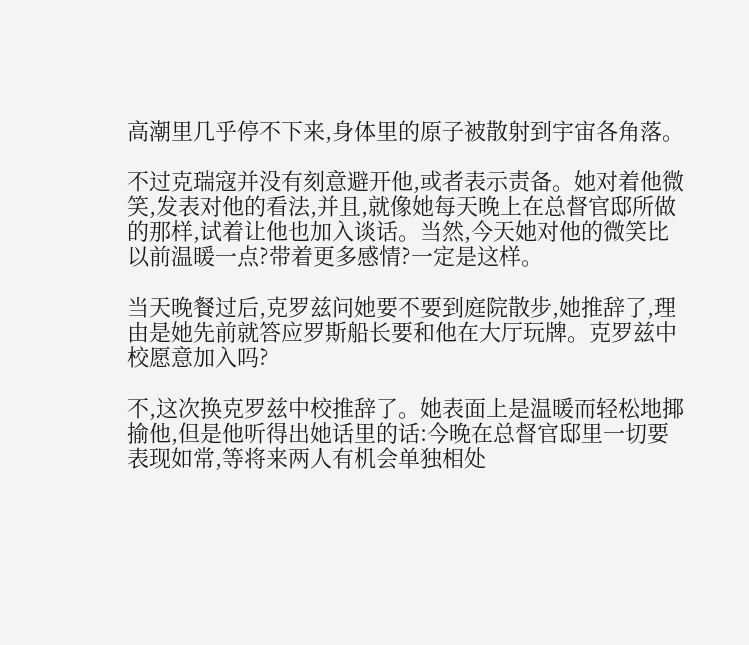高潮里几乎停不下来,身体里的原子被散射到宇宙各角落。

不过克瑞寇并没有刻意避开他,或者表示责备。她对着他微笑,发表对他的看法,并且,就像她每天晚上在总督官邸所做的那样,试着让他也加入谈话。当然,今天她对他的微笑比以前温暖一点?带着更多感情?一定是这样。

当天晚餐过后,克罗兹问她要不要到庭院散步,她推辞了,理由是她先前就答应罗斯船长要和他在大厅玩牌。克罗兹中校愿意加入吗?

不,这次换克罗兹中校推辞了。她表面上是温暖而轻松地揶揄他,但是他听得出她话里的话:今晚在总督官邸里一切要表现如常,等将来两人有机会单独相处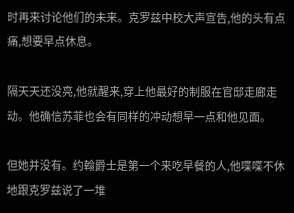时再来讨论他们的未来。克罗兹中校大声宣告,他的头有点痛,想要早点休息。

隔天天还没亮,他就醒来,穿上他最好的制服在官邸走廊走动。他确信苏菲也会有同样的冲动想早一点和他见面。

但她并没有。约翰爵士是第一个来吃早餐的人,他喋喋不休地跟克罗兹说了一堆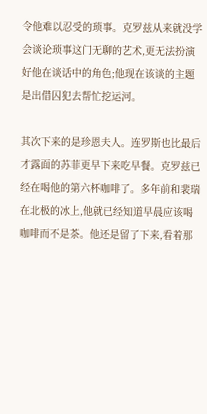令他难以忍受的琐事。克罗兹从来就没学会谈论琐事这门无聊的艺术,更无法扮演好他在谈话中的角色;他现在该谈的主题是出借囚犯去帮忙挖运河。

其次下来的是珍恩夫人。连罗斯也比最后才露面的苏菲更早下来吃早餐。克罗兹已经在喝他的第六杯咖啡了。多年前和裴瑞在北极的冰上,他就已经知道早晨应该喝咖啡而不是茶。他还是留了下来,看着那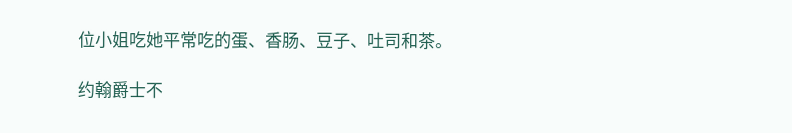位小姐吃她平常吃的蛋、香肠、豆子、吐司和茶。

约翰爵士不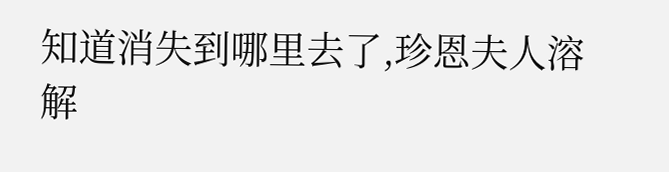知道消失到哪里去了,珍恩夫人溶解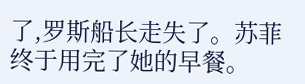了,罗斯船长走失了。苏菲终于用完了她的早餐。